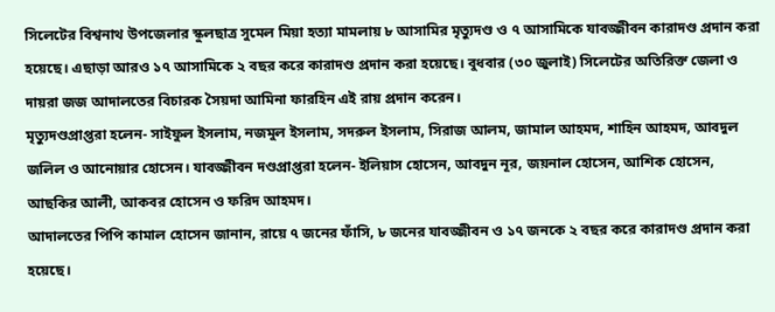সিলেটের বিশ্বনাথ উপজেলার স্কুলছাত্র সুমেল মিয়া হত্যা মামলায় ৮ আসামির মৃত্যুদণ্ড ও ৭ আসামিকে যাবজ্জীবন কারাদণ্ড প্রদান করা হয়েছে। এছাড়া আরও ১৭ আসামিকে ২ বছর করে কারাদণ্ড প্রদান করা হয়েছে। বুধবার (৩০ জুলাই) সিলেটের অতিরিক্ত জেলা ও দায়রা জজ আদালতের বিচারক সৈয়দা আমিনা ফারহিন এই রায় প্রদান করেন।
মৃত্যুদণ্ডপ্রাপ্তরা হলেন- সাইফুল ইসলাম, নজমুল ইসলাম, সদরুল ইসলাম, সিরাজ আলম, জামাল আহমদ, শাহিন আহমদ, আবদুল জলিল ও আনোয়ার হোসেন। যাবজ্জীবন দণ্ডপ্রাপ্তরা হলেন- ইলিয়াস হোসেন, আবদুন নূর, জয়নাল হোসেন, আশিক হোসেন, আছকির আলী, আকবর হোসেন ও ফরিদ আহমদ।
আদালতের পিপি কামাল হোসেন জানান, রায়ে ৭ জনের ফাঁসি, ৮ জনের যাবজ্জীবন ও ১৭ জনকে ২ বছর করে কারাদণ্ড প্রদান করা হয়েছে।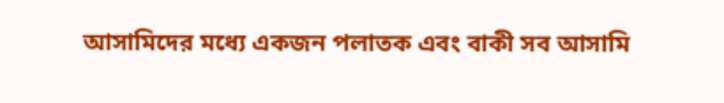আসামিদের মধ্যে একজন পলাতক এবং বাকী সব আসামি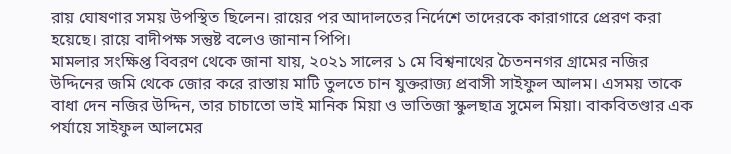রায় ঘোষণার সময় উপস্থিত ছিলেন। রায়ের পর আদালতের নির্দেশে তাদেরকে কারাগারে প্রেরণ করা হয়েছে। রায়ে বাদীপক্ষ সন্তুষ্ট বলেও জানান পিপি।
মামলার সংক্ষিপ্ত বিবরণ থেকে জানা যায়, ২০২১ সালের ১ মে বিশ্বনাথের চৈতননগর গ্রামের নজির উদ্দিনের জমি থেকে জোর করে রাস্তায় মাটি তুলতে চান যুক্তরাজ্য প্রবাসী সাইফুল আলম। এসময় তাকে বাধা দেন নজির উদ্দিন, তার চাচাতো ভাই মানিক মিয়া ও ভাতিজা স্কুলছাত্র সুমেল মিয়া। বাকবিতণ্ডার এক পর্যায়ে সাইফুল আলমের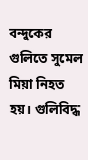বন্দুকের গুলিতে সুমেল মিয়া নিহত হয়। গুলিবিদ্ধ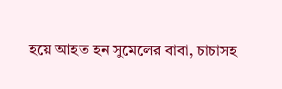হয়ে আহত হন সুমেলের বাবা, চাচাসহ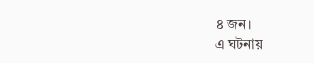৪ জন।
এ ঘটনায়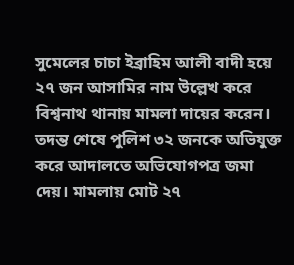সুমেলের চাচা ইব্রাহিম আলী বাদী হয়ে ২৭ জন আসামির নাম উল্লেখ করে বিশ্বনাথ থানায় মামলা দায়ের করেন। তদন্ত শেষে পুলিশ ৩২ জনকে অভিযুক্ত করে আদালতে অভিযোগপত্র জমা দেয়। মামলায় মোট ২৭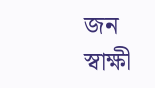জন স্বাক্ষী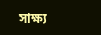সাক্ষ্য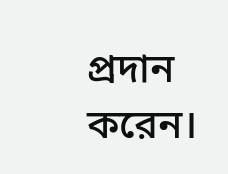প্রদান করেন।